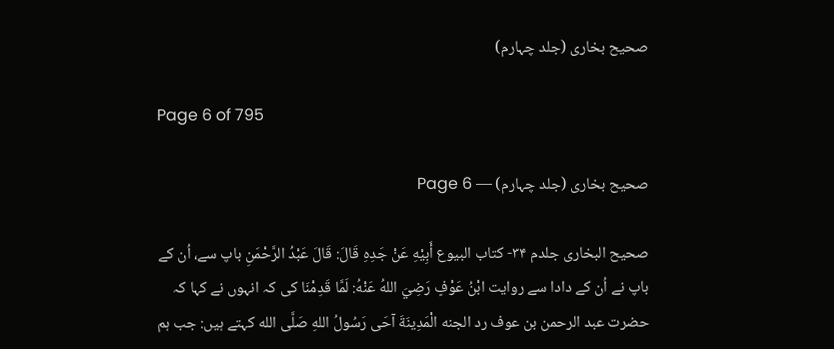صحیح بخاری (جلد چہارم)

Page 6 of 795

صحیح بخاری (جلد چہارم) — Page 6

صحيح البخاری جلدم ۳۴- كتاب البيوع أَبِيْهِ عَنْ جَدِهِ قَالَ: قَالَ عَبْدُ الرَّحْمَنِ باپ سے، اُن کے باپ نے اُن کے دادا سے روایت ابْنُ عَوْفٍ رَضِيَ اللهُ عَنْهُ: لَمَّا قَدِمْنَا کی کہ انہوں نے کہا کہ حضرت عبد الرحمن بن عوف رد الجنه الْمَدِينَةَ آحَى رَسُولُ اللهِ صَلَّى الله کہتے ہیں: جب ہم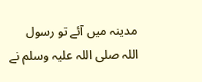مدینہ میں آئے تو رسول اللہ صلی اللہ علیہ وسلم نے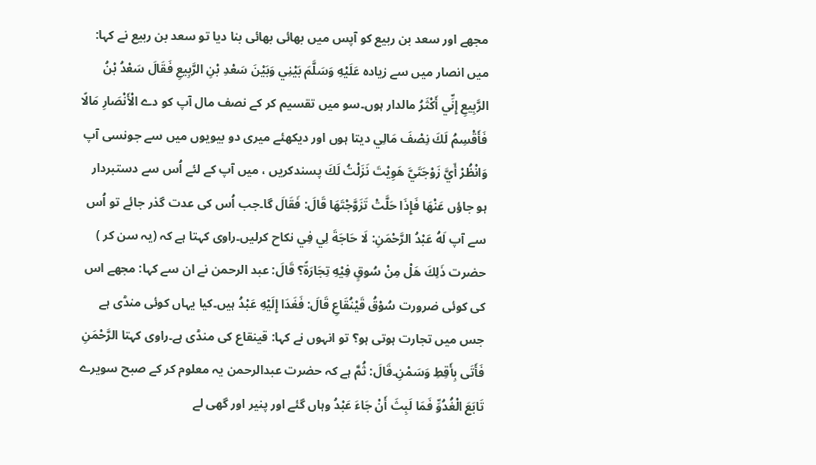مجھے اور سعد بن ربیع کو آپس میں بھائی بھائی بنا دیا تو سعد بن ربیع نے کہا: میں انصار میں سے زیادہ عَلَيْهِ وَسَلَّمَ بَيْنِي وَبَيْنَ سَعْدِ بْنِ الرَّبِيعِ فَقَالَ سَعْدُ بْنُ الرَّبِيعِ إِنِّي أَكْثَرُ مالدار ہوں۔سو میں تقسیم کر کے نصف مال آپ کو دے الْأَنْصَارِ مَالًا فَأَقْسِمُ لَكَ نِصْفَ مَالِي دیتا ہوں اور دیکھئے میری دو بیویوں میں سے جونسی آپ وَانْظُرْ أَيَّ زَوْجَتَيَّ هَوِيْتَ نَزَلْتُ لَكَ پسندکریں ، میں آپ کے لئے اُس سے دستبردار ہو جاؤں عَنْهَا فَإِذَا حَلَّتْ تَزَوَّجْتَهَا قَالَ: فَقَالَ گا۔جب اُس کی عدت گذر جائے تو اُس سے آپ لَهُ عَبْدُ الرَّحْمَنِ: لَا حَاجَةَ لِي فِي نکاح کرلیں۔راوی کہتا ہے کہ (یہ سن کر ) حضرت ذَلِكَ هَلْ مِنْ سُوقٍ فِيْهِ تِجَارَةً؟ قَالَ: عبد الرحمن نے ان سے کہا: مجھے اس کی کوئی ضرورت سُوْقُ قَيْنُقَاعِ قَالَ: فَغَدَا إِلَيْهِ عَبْدُ ہیں۔کیا یہاں کوئی منڈی ہے جس میں تجارت ہوتی ہو؟ تو انہوں نے کہا: قینقاع کی منڈی ہے۔راوی کہتا الرَّحْمَنِ فَأَتَى بِأَقِطِ وَسَمْنِ۔قَالَ: ثُمَّ ہے کہ حضرت عبدالرحمن یہ معلوم کر کے صبح سویرے تَابَعَ الْغُدُوِّ فَمَا لَبِثَ أَنْ جَاءَ عَبْدُ وہاں گئے اور پنیر اور گھی لے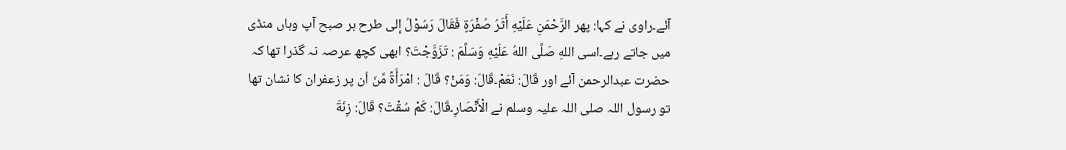آئے۔راوی نے کہا: پھر الرَّحْمَنِ عَلَيْهِ أَثَرُ صُفْرَةٍ فَقَالَ رَسُوْلُ إلى طرح ہر صبح آپ وہاں منڈی میں جاتے رہے۔اسی اللهِ صَلَّى اللهُ عَلَيْهِ وَسَلَّمَ : تَزَوَّجْتَ؟ ابھی کچھ عرصہ نہ گذرا تھا کہ حضرت عبدالرحمن آئے اور قَالَ: نَعَمْ۔قَالَ: وَمَنْ؟ قَالَ : امْرَأَةً مِّنَ اُن پر زعفران کا نشان تھا تو رسول اللہ صلی اللہ علیہ وسلم نے الْأَنْصَارِ۔قَالَ: كَمْ سُقْتَ؟ قَالَ: زِنَةَ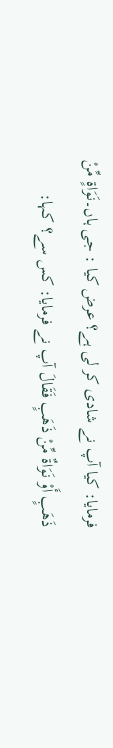فرمایا: کیا آپ نے شادی کر لی ہے؟ عرض کیا : جی ہاں۔نَوَاةٍ مِّنْ ذَهَبٍ أَوْ نَوَاةٌ مِّنْ ذَهَبٍ فَقَالَ آپ نے فرمایا: کس سے؟ کہا: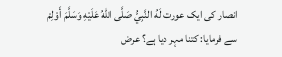انصار کی ایک عورت لَهُ النَّبِيُّ صَلَّى اللهُ عَلَيْهِ وَسَلَّمَ أَوْلِمْ سے فرمایا: کتنا مہر دیا ہے؟ عرض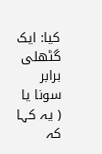کیا: ایک گٹھلی برابر سونا یا ( یہ کہا کہ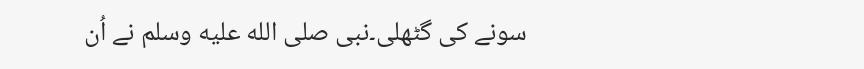سونے کی گٹھلی۔نبی صلى الله عليه وسلم نے اُن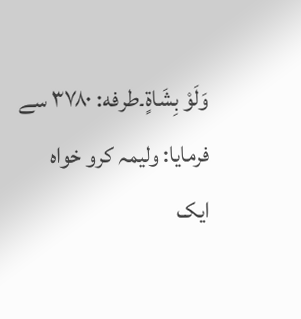وَلَوْ بِشَاةٍ۔طرفه: ۳۷۸۰ سے فرمایا: ولیمہ کرو خواہ ایک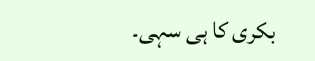بکری کا ہی سہی۔